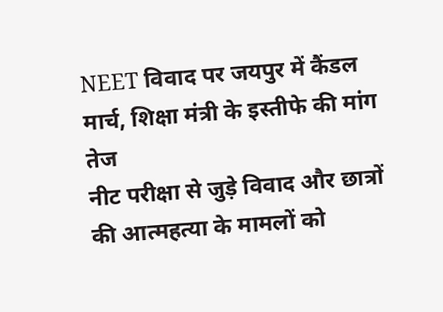NEET विवाद पर जयपुर में कैंडल मार्च, शिक्षा मंत्री के इस्तीफे की मांग तेज
नीट परीक्षा से जुड़े विवाद और छात्रों की आत्महत्या के मामलों को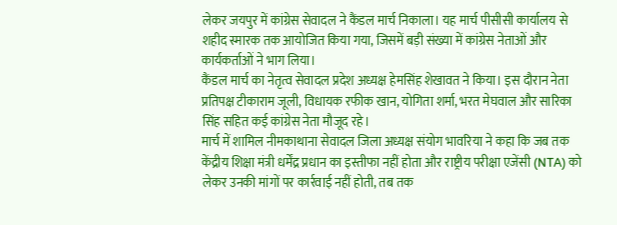लेकर जयपुर में कांग्रेस सेवादल ने कैंडल मार्च निकाला। यह मार्च पीसीसी कार्यालय से शहीद स्मारक तक आयोजित किया गया, जिसमें बड़ी संख्या में कांग्रेस नेताओं और कार्यकर्ताओं ने भाग लिया।
कैंडल मार्च का नेतृत्व सेवादल प्रदेश अध्यक्ष हेमसिंह शेखावत ने किया। इस दौरान नेता प्रतिपक्ष टीकाराम जूली, विधायक रफीक खान, योगिता शर्मा, भरत मेघवाल और सारिका सिंह सहित कई कांग्रेस नेता मौजूद रहे।
मार्च में शामिल नीमकाथाना सेवादल जिला अध्यक्ष संयोग भावरिया ने कहा कि जब तक केंद्रीय शिक्षा मंत्री धर्मेंद्र प्रधान का इस्तीफा नहीं होता और राष्ट्रीय परीक्षा एजेंसी (NTA) को लेकर उनकी मांगों पर कार्रवाई नहीं होती, तब तक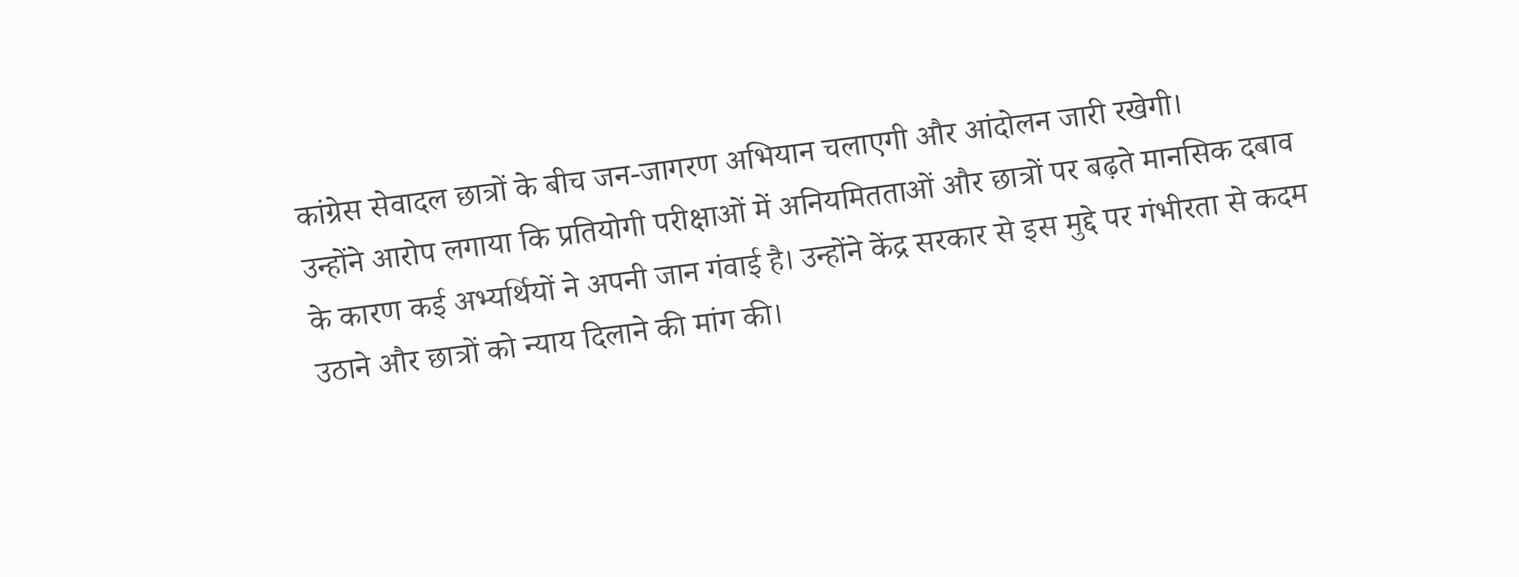कांग्रेस सेवादल छात्रों के बीच जन-जागरण अभियान चलाएगी और आंदोलन जारी रखेगी।
उन्होंने आरोप लगाया कि प्रतियोगी परीक्षाओं में अनियमितताओं और छात्रों पर बढ़ते मानसिक दबाव के कारण कई अभ्यर्थियों ने अपनी जान गंवाई है। उन्होंने केंद्र सरकार से इस मुद्दे पर गंभीरता से कदम उठाने और छात्रों को न्याय दिलाने की मांग की।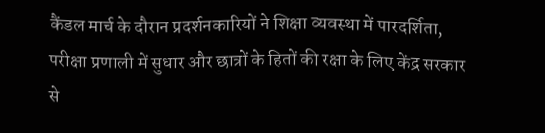कैंडल मार्च के दौरान प्रदर्शनकारियों ने शिक्षा व्यवस्था में पारदर्शिता, परीक्षा प्रणाली में सुधार और छात्रों के हितों की रक्षा के लिए केंद्र सरकार से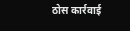ठोस कार्रवाई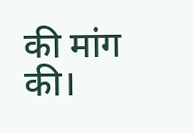की मांग की।